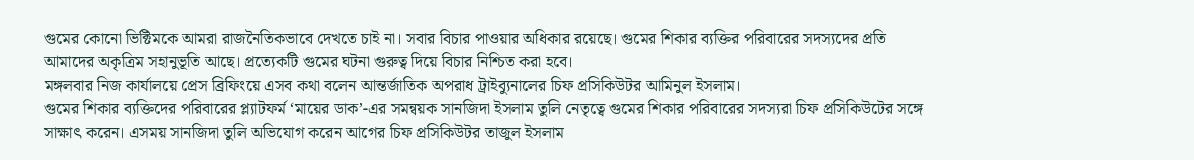গুমের কোনো ভিক্টিমকে আমরা রাজনৈতিকভাবে দেখতে চাই না। সবার বিচার পাওয়ার অধিকার রয়েছে। গুমের শিকার ব্যক্তির পরিবারের সদস্যদের প্রতি আমাদের অকৃত্রিম সহানুভূতি আছে। প্রত্যেকটি গুমের ঘটনা গুরুত্ব দিয়ে বিচার নিশ্চিত করা হবে।
মঙ্গলবার নিজ কার্যালয়ে প্রেস ব্রিফিংয়ে এসব কথা বলেন আন্তর্জাতিক অপরাধ ট্রাইব্যুনালের চিফ প্রসিকিউটর আমিনুল ইসলাম।
গুমের শিকার ব্যক্তিদের পরিবারের প্ল্যাটফর্ম ‘মায়ের ডাক’-এর সমন্বয়ক সানজিদা ইসলাম তুলি নেতৃত্বে গুমের শিকার পরিবারের সদস্যরা চিফ প্রসিকিউটের সঙ্গে সাক্ষাৎ করেন। এসময় সানজিদা তুলি অভিযোগ করেন আগের চিফ প্রসিকিউটর তাজুল ইসলাম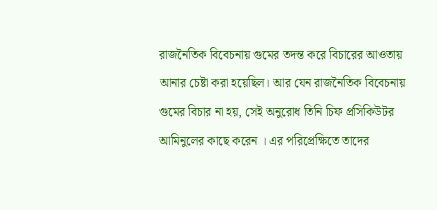রাজনৈতিক বিবেচনায় গুমের তদন্ত করে বিচারের আওতায় আনার চেষ্টা করা হয়েছিল। আর যেন রাজনৈতিক বিবেচনায় গুমের বিচার না হয়, সেই অনুরোধ তিনি চিফ প্রসিকিউটর আমিনুলের কাছে করেন । এর পরিপ্রেক্ষিতে তাদের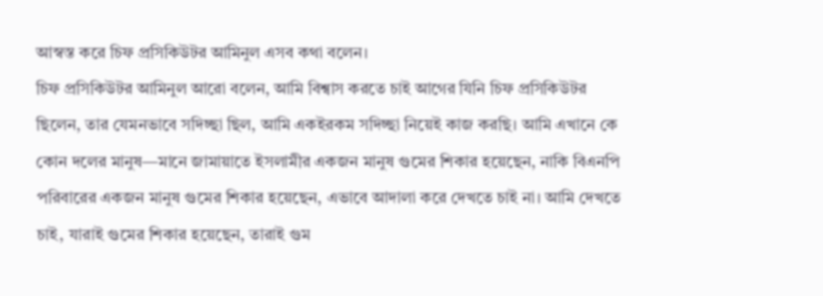আস্বস্ত করে চিফ প্রসিকিউটর আমিনুল এসব কথা বলেন।
চিফ প্রসিকিউটর আমিনুল আরো বলেন, আমি বিশ্বাস করতে চাই আগের যিনি চিফ প্রসিকিউটর ছিলেন, তার যেমনভাবে সদিচ্ছা ছিল, আমি একইরকম সদিচ্ছা নিয়েই কাজ করছি। আমি এখানে কে কোন দলের মানুষ—মানে জামায়াতে ইসলামীর একজন মানুষ গুমের শিকার হয়েছেন, নাকি বিএনপি পরিবারের একজন মানুষ গুমের শিকার হয়েছেন, এভাবে আদালা করে দেখতে চাই না। আমি দেখতে চাই, যারাই গুমের শিকার হয়েছেন, তারাই গুম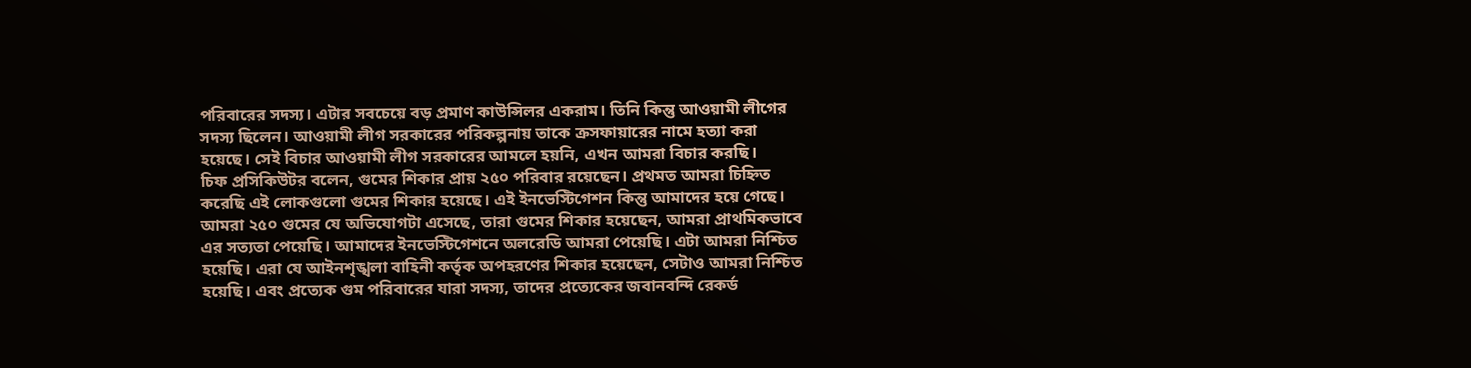পরিবারের সদস্য। এটার সবচেয়ে বড় প্রমাণ কাউন্সিলর একরাম। তিনি কিন্তু আওয়ামী লীগের সদস্য ছিলেন। আওয়ামী লীগ সরকারের পরিকল্পনায় তাকে ক্রসফায়ারের নামে হত্যা করা হয়েছে। সেই বিচার আওয়ামী লীগ সরকারের আমলে হয়নি, এখন আমরা বিচার করছি।
চিফ প্রসিকিউটর বলেন, গুমের শিকার প্রায় ২৫০ পরিবার রয়েছেন। প্রথমত আমরা চিহ্নিত করেছি এই লোকগুলো গুমের শিকার হয়েছে। এই ইনভেস্টিগেশন কিন্তু আমাদের হয়ে গেছে। আমরা ২৫০ গুমের যে অভিযোগটা এসেছে, তারা গুমের শিকার হয়েছেন, আমরা প্রাথমিকভাবে এর সত্যতা পেয়েছি। আমাদের ইনভেস্টিগেশনে অলরেডি আমরা পেয়েছি। এটা আমরা নিশ্চিত হয়েছি। এরা যে আইনশৃঙ্খলা বাহিনী কর্তৃক অপহরণের শিকার হয়েছেন, সেটাও আমরা নিশ্চিত হয়েছি। এবং প্রত্যেক গুম পরিবারের যারা সদস্য, তাদের প্রত্যেকের জবানবন্দি রেকর্ড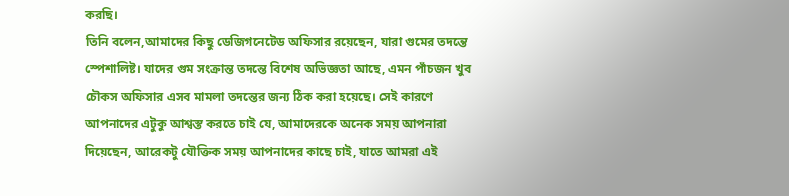করছি।
তিনি বলেন,আমাদের কিছু ডেজিগনেটেড অফিসার রয়েছেন, যারা গুমের তদন্তে স্পেশালিষ্ট। যাদের গুম সংক্রান্ত তদন্তে বিশেষ অভিজ্ঞতা আছে, এমন পাঁচজন খুব চৌকস অফিসার এসব মামলা তদন্তের জন্য ঠিক করা হয়েছে। সেই কারণে আপনাদের এটুকু আশ্বস্ত করতে চাই যে, আমাদেরকে অনেক সময় আপনারা দিয়েছেন, আরেকটু যৌক্তিক সময় আপনাদের কাছে চাই, যাতে আমরা এই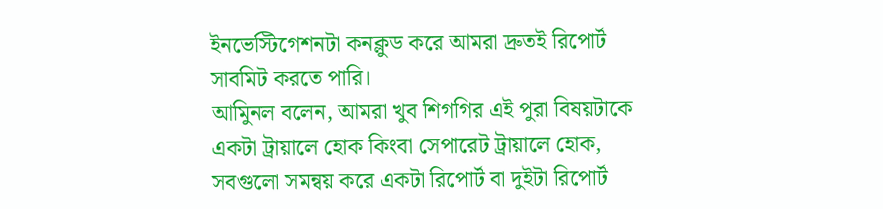ইনভেস্টিগেশনটা কনক্লুড করে আমরা দ্রুতই রিপোর্ট সাবমিট করতে পারি।
আমিুনল বলেন, আমরা খুব শিগগির এই পুরা বিষয়টাকে একটা ট্রায়ালে হোক কিংবা সেপারেট ট্রায়ালে হোক, সবগুলো সমন্বয় করে একটা রিপোর্ট বা দুইটা রিপোর্ট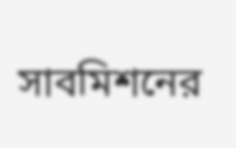সাবমিশনের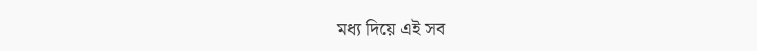মধ্য দিয়ে এই সব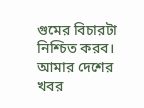গুমের বিচারটা নিশ্চিত করব।
আমার দেশের খবর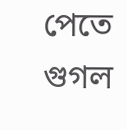পেতে গুগল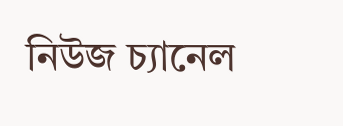নিউজ চ্যানেল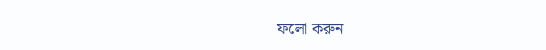ফলো করুন